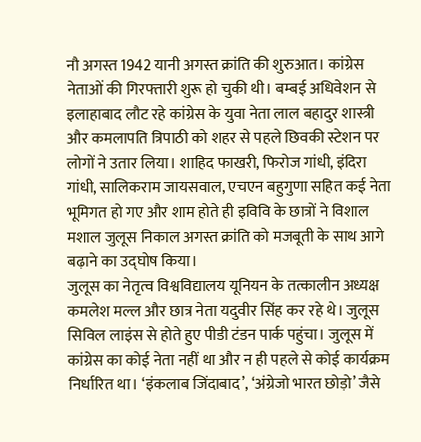नौ अगस्त 1942 यानी अगस्त क्रांति की शुरुआत। कांग्रेस नेताओं की गिरफ्तारी शुरू हो चुकी थी। बम्बई अधिवेशन से इलाहाबाद लौट रहे कांग्रेस के युवा नेता लाल बहादुर शास्त्री और कमलापति त्रिपाठी को शहर से पहले छिवकी स्टेशन पर लोगों ने उतार लिया। शाहिद फाखरी, फिरोज गांधी, इंदिरा गांधी, सालिकराम जायसवाल, एचएन बहुगुणा सहित कई नेता भूमिगत हो गए और शाम होते ही इविवि के छात्रों ने विशाल मशाल जुलूस निकाल अगस्त क्रांति को मजबूती के साथ आगे बढ़ाने का उद्घोष किया।
जुलूस का नेतृत्व विश्वविद्यालय यूनियन के तत्कालीन अध्यक्ष कमलेश मल्ल और छात्र नेता यदुवीर सिंह कर रहे थे। जुलूस सिविल लाइंस से होते हुए पीडी टंडन पार्क पहुंचा। जुलूस में कांग्रेस का कोई नेता नहीं था और न ही पहले से कोई कार्यक्रम निर्धारित था। ‘इंकलाब जिंदाबाद’, ‘अंग्रेजो भारत छोड़ो’ जैसे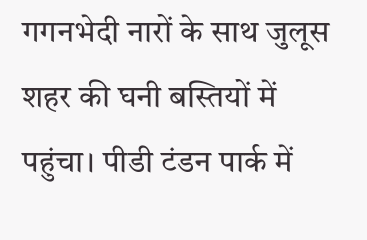गगनभेदी नारों के साथ जुलूस शहर की घनी बस्तियों में पहुंचा। पीडी टंडन पार्क में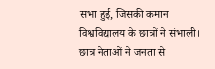सभा हुई, जिसकी कमान विश्वविद्यालय के छात्रों ने संभाली। छात्र नेताओं ने जनता से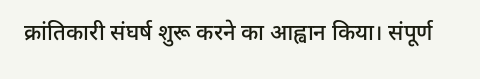क्रांतिकारी संघर्ष शुरू करने का आह्वान किया। संपूर्ण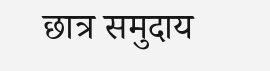छात्र समुदाय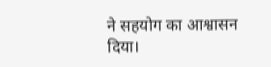ने सहयोग का आश्वासन दिया।